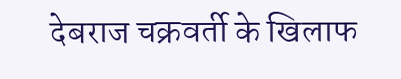देबराज चक्रवर्ती के खिलाफ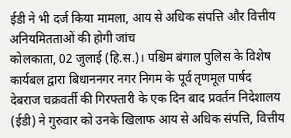ईडी ने भी दर्ज किया मामला, आय से अधिक संपत्ति और वित्तीय अनियमितताओं की होगी जांच
कोलकाता, 02 जुलाई (हि.स.)। पश्चिम बंगाल पुलिस के विशेष कार्यबल द्वारा बिधाननगर नगर निगम के पूर्व तृणमूल पार्षद देबराज चक्रवर्ती की गिरफ्तारी के एक दिन बाद प्रवर्तन निदेशालय (ईडी) ने गुरुवार को उनके खिलाफ आय से अधिक संपत्ति, वित्तीय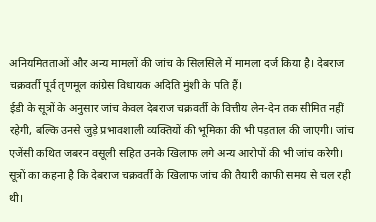अनियमितताओं और अन्य मामलों की जांच के सिलसिले में मामला दर्ज किया है। देबराज चक्रवर्ती पूर्व तृणमूल कांग्रेस विधायक अदिति मुंशी के पति हैं।
ईडी के सूत्रों के अनुसार जांच केवल देबराज चक्रवर्ती के वित्तीय लेन-देन तक सीमित नहीं रहेगी, बल्कि उनसे जुड़े प्रभावशाली व्यक्तियों की भूमिका की भी पड़ताल की जाएगी। जांच एजेंसी कथित जबरन वसूली सहित उनके खिलाफ लगे अन्य आरोपों की भी जांच करेगी।
सूत्रों का कहना है कि देबराज चक्रवर्ती के खिलाफ जांच की तैयारी काफी समय से चल रही थी।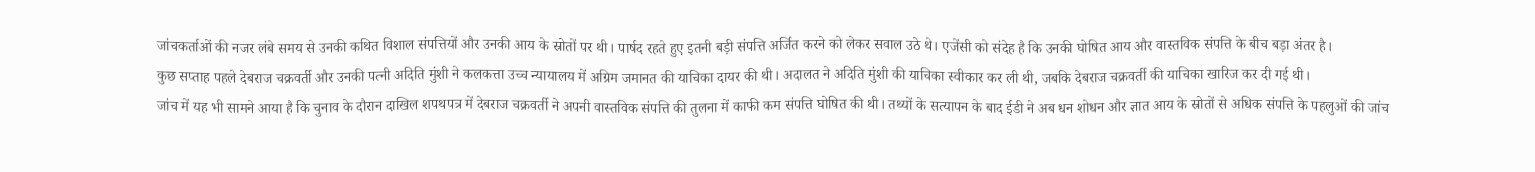जांचकर्ताओं की नजर लंबे समय से उनकी कथित विशाल संपत्तियों और उनकी आय के स्रोतों पर थी। पार्षद रहते हुए इतनी बड़ी संपत्ति अर्जित करने को लेकर सवाल उठे थे। एजेंसी को संदेह है कि उनकी घोषित आय और वास्तविक संपत्ति के बीच बड़ा अंतर है।
कुछ सप्ताह पहले देबराज चक्रवर्ती और उनकी पत्नी अदिति मुंशी ने कलकत्ता उच्च न्यायालय में अग्रिम जमानत की याचिका दायर की थी। अदालत ने अदिति मुंशी की याचिका स्वीकार कर ली थी, जबकि देबराज चक्रवर्ती की याचिका खारिज कर दी गई थी।
जांच में यह भी सामने आया है कि चुनाव के दौरान दाखिल शपथपत्र में देबराज चक्रवर्ती ने अपनी वास्तविक संपत्ति की तुलना में काफी कम संपत्ति घोषित की थी। तथ्यों के सत्यापन के बाद ईडी ने अब धन शोधन और ज्ञात आय के स्रोतों से अधिक संपत्ति के पहलुओं की जांच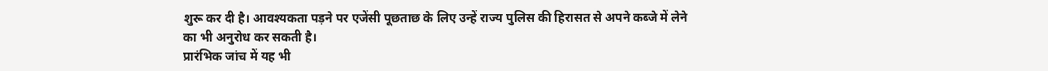शुरू कर दी है। आवश्यकता पड़ने पर एजेंसी पूछताछ के लिए उन्हें राज्य पुलिस की हिरासत से अपने कब्जे में लेने का भी अनुरोध कर सकती है।
प्रारंभिक जांच में यह भी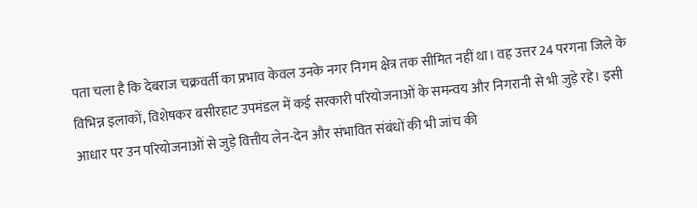पता चला है कि देबराज चक्रवर्ती का प्रभाव केवल उनके नगर निगम क्षेत्र तक सीमित नहीं था। वह उत्तर 24 परगना जिले के विभिन्न इलाकों, विशेषकर बसीरहाट उपमंडल में कई सरकारी परियोजनाओं के समन्वय और निगरानी से भी जुड़े रहे। इसी आधार पर उन परियोजनाओं से जुड़े वित्तीय लेन-देन और संभावित संबंधों की भी जांच की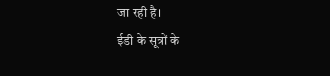जा रही है।
ईडी के सूत्रों के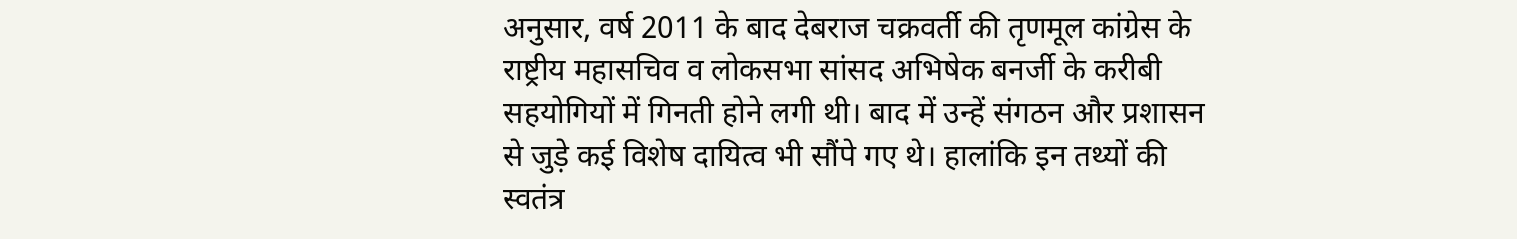अनुसार, वर्ष 2011 के बाद देबराज चक्रवर्ती की तृणमूल कांग्रेस के राष्ट्रीय महासचिव व लोकसभा सांसद अभिषेक बनर्जी के करीबी सहयोगियों में गिनती होने लगी थी। बाद में उन्हें संगठन और प्रशासन से जुड़े कई विशेष दायित्व भी सौंपे गए थे। हालांकि इन तथ्यों की स्वतंत्र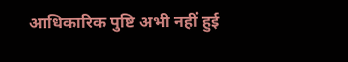आधिकारिक पुष्टि अभी नहीं हुई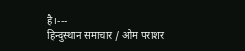है।---
हिन्दुस्थान समाचार / ओम पराशर